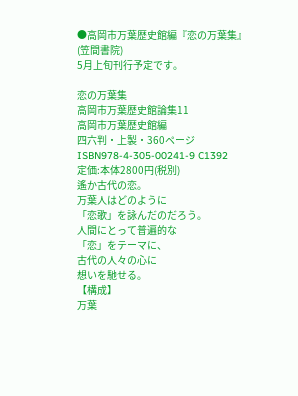●高岡市万葉歴史館編『恋の万葉集』(笠間書院)
5月上旬刊行予定です。

恋の万葉集
高岡市万葉歴史館論集11
高岡市万葉歴史館編
四六判・上製・360ページ
ISBN978-4-305-00241-9 C1392
定価:本体2800円(税別)
遙か古代の恋。
万葉人はどのように
「恋歌」を詠んだのだろう。
人間にとって普遍的な
「恋」をテーマに、
古代の人々の心に
想いを馳せる。
【構成】
万葉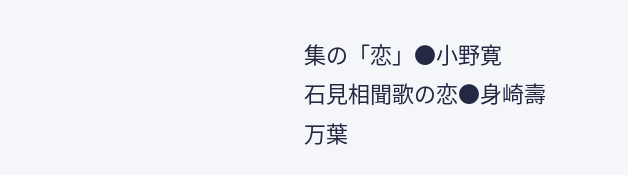集の「恋」●小野寛
石見相聞歌の恋●身崎壽
万葉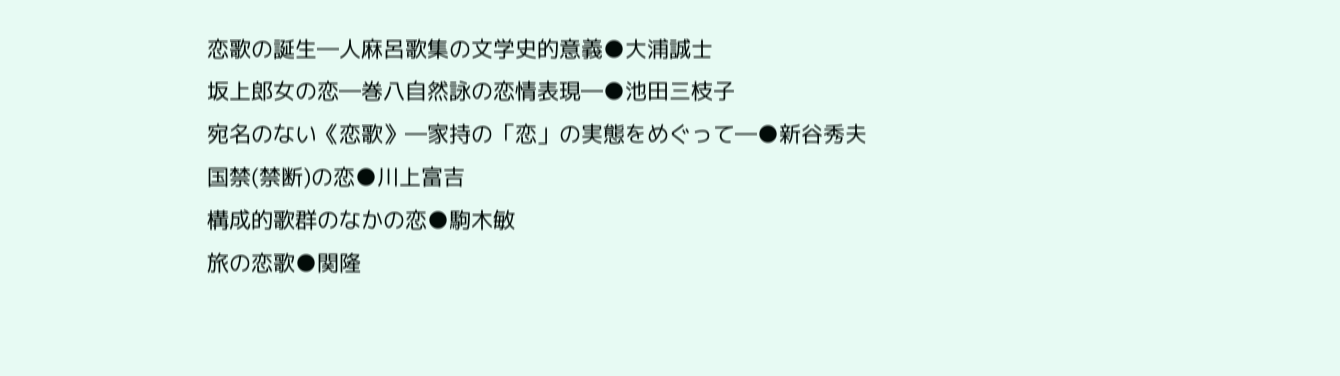恋歌の誕生―人麻呂歌集の文学史的意義●大浦誠士
坂上郎女の恋―巻八自然詠の恋情表現―●池田三枝子
宛名のない《恋歌》―家持の「恋」の実態をめぐって―●新谷秀夫
国禁(禁断)の恋●川上富吉
構成的歌群のなかの恋●駒木敏
旅の恋歌●関隆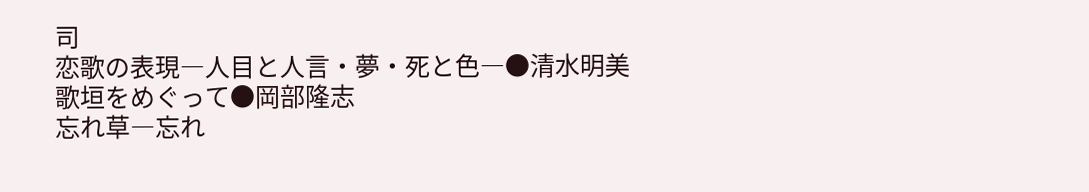司
恋歌の表現―人目と人言・夢・死と色―●清水明美
歌垣をめぐって●岡部隆志
忘れ草―忘れ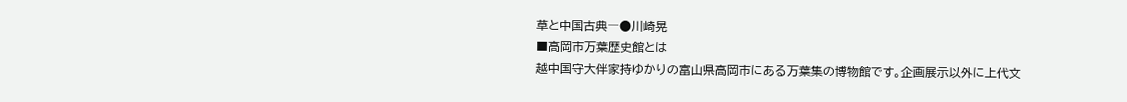草と中国古典―●川崎晃
■高岡市万葉歴史館とは
越中国守大伴家持ゆかりの富山県高岡市にある万葉集の博物館です。企画展示以外に上代文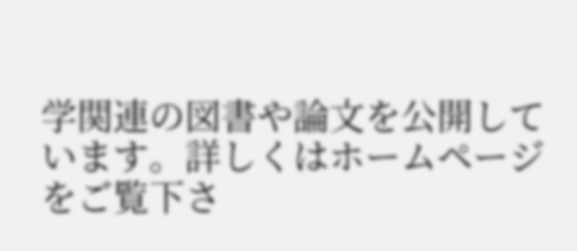学関連の図書や論文を公開しています。詳しくはホームページをご覧下さ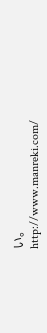い。
http://www.manreki.com/